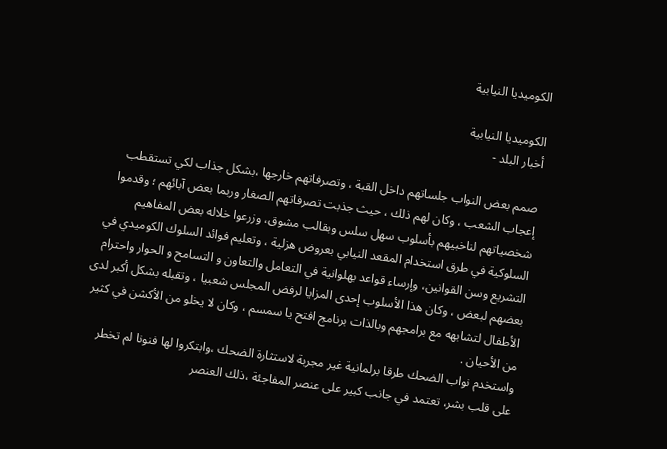الكوميديا النيابية

الكوميديا النيابية
أخبار البلد -

صمم بعض النواب جلساتهم داخل القبة ، وتصرفاتهم خارجها ،بشكل جذاب لكي تستقطب إعجاب الشعب ، وكان لهم ذلك ، حيث جذبت تصرفاتهم الصغار وربما بعض آبائهم ؛ وقدموا شخصياتهم لناخبيهم بأسلوب سهل سلس وبقالب مشوق، وزرعوا خلاله بعض المفاهيم السلوكية في طرق استخدام المقعد النيابي بعروض هزلية ، وتعليم فوائد السلوك الكوميدي في التشريع وسن القوانين، وإرساء قواعد بهلوانية في التعامل والتعاون و التسامح و الحوار واحترام بعضهم لبعض ، وكان هذا الأسلوب إحدى المزايا لرفض المجلس شعبيا ، وتقبله بشكل أكبر لدى الأطفال لتشابهه مع برامجهم وبالذات برنامج افتح يا سمسم ، وكان لا يخلو من الأكشن في كثير من الأحيان .
واستخدم نواب الضحك طرقا برلمانية غير مجربة لاستثارة الضحك ،وابتكروا لها فنونا لم تخطر على قلب بشر، تعتمد في جانب كبير على عنصر المفاجئة ،ذلك العنصر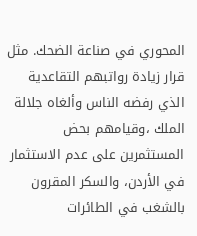المحوري في صناعة الضحك. مثل قرار زيادة رواتبهم التقاعدية الذي رفضه الناس وألغاه جلالة الملك ،وقيامهم بحض المستثمرين على عدم الاستثمار في الأردن، والسكر المقرون بالشغب في الطائرات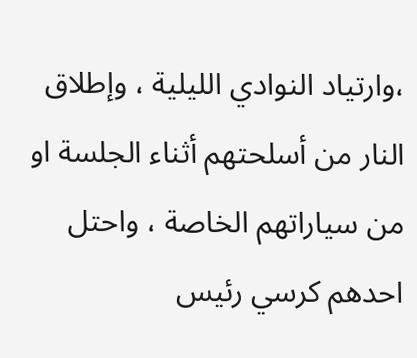،وارتياد النوادي الليلية ، وإطلاق النار من أسلحتهم أثناء الجلسة او من سياراتهم الخاصة ، واحتل احدهم كرسي رئيس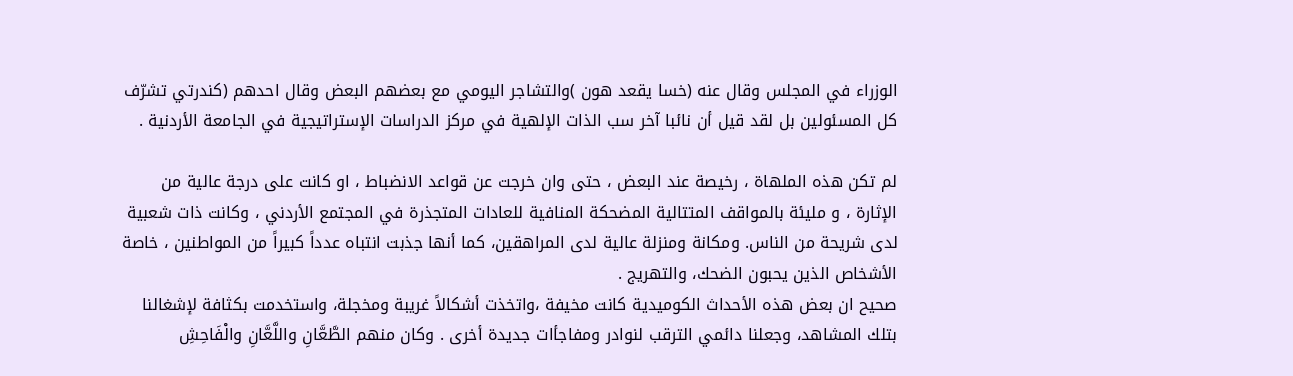الوزراء في المجلس وقال عنه (خسا يقعد هون )والتشاجر اليومي مع بعضهم البعض وقال احدهم (كندرتي تشرّف كل المسئولين بل لقد قيل أن نائبا آخر سب الذات الإلهية في مركز الدراسات الإستراتيجية في الجامعة الأردنية .

لم تكن هذه الملهاة ، رخيصة عند البعض ، حتى وان خرجت عن قواعد الانضباط ، او كانت على درجة عالية من الإثارة ، و مليئة بالمواقف المتتالية المضحكة المنافية للعادات المتجذرة في المجتمع الأردني ، وكانت ذات شعبية لدى شريحة من الناس. ومكانة ومنزلة عالية لدى المراهقين، كما أنها جذبت انتباه عدداً كبيراً من المواطنين ، خاصة الأشخاص الذين يحبون الضحك، والتهريج .
صحيح ان بعض هذه الأحداث الكوميدية كانت مخيفة ،واتخذت أشكالاً غريبة ومخجلة، واستخدمت بكثافة لإشغالنا بتلك المشاهد، وجعلنا دائمي الترقب لنوادر ومفاجأات جديدة أخرى . وكان منهم الطَّعَّانِ واللَّعَّانِ والْفَاحِشِ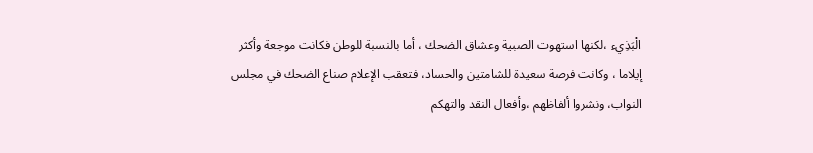الْبَذِيء ،لكنها استهوت الصبية وعشاق الضحك ، أما بالنسبة للوطن فكانت موجعة وأكثر إيلاما ، وكانت فرصة سعيدة للشامتين والحساد، فتعقب الإعلام صناع الضحك في مجلس النواب، ونشروا ألفاظهم ،وأفعال النقد والتهكم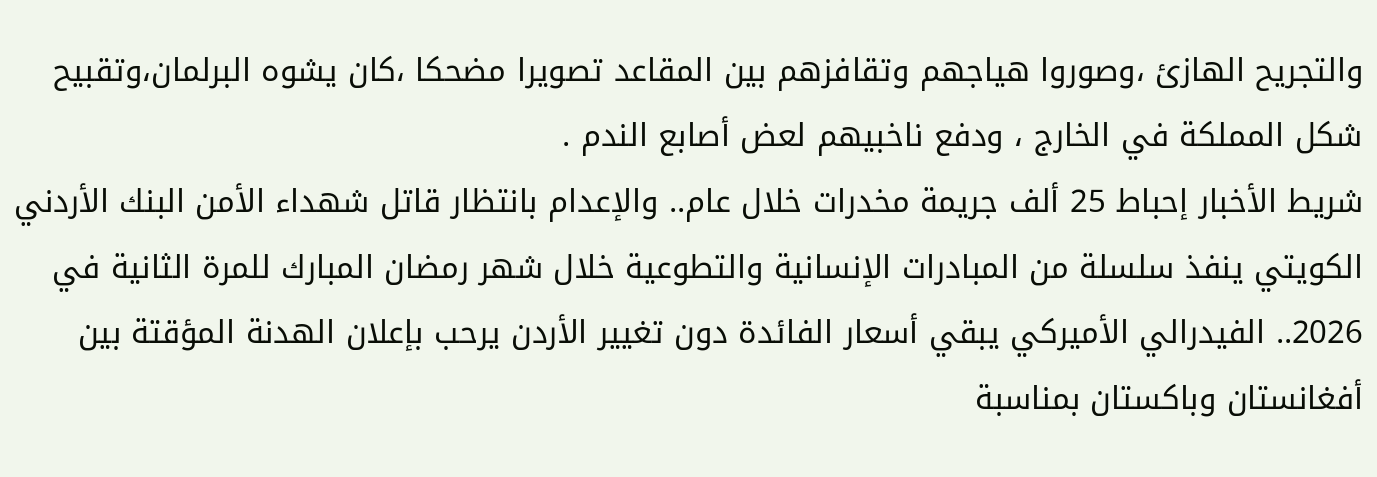والتجريح الهازئ ،وصوروا هياجهم وتقافزهم بين المقاعد تصويرا مضحكا ،كان يشوه البرلمان،وتقبيح شكل المملكة في الخارج ، ودفع ناخبيهم لعض أصابع الندم .
شريط الأخبار إحباط 25 ألف جريمة مخدرات خلال عام.. والإعدام بانتظار قاتل شهداء الأمن البنك الأردني الكويتي ينفذ سلسلة من المبادرات الإنسانية والتطوعية خلال شهر رمضان المبارك للمرة الثانية في 2026.. الفيدرالي الأميركي يبقي أسعار الفائدة دون تغيير الأردن يرحب بإعلان الهدنة المؤقتة بين أفغانستان وباكستان بمناسبة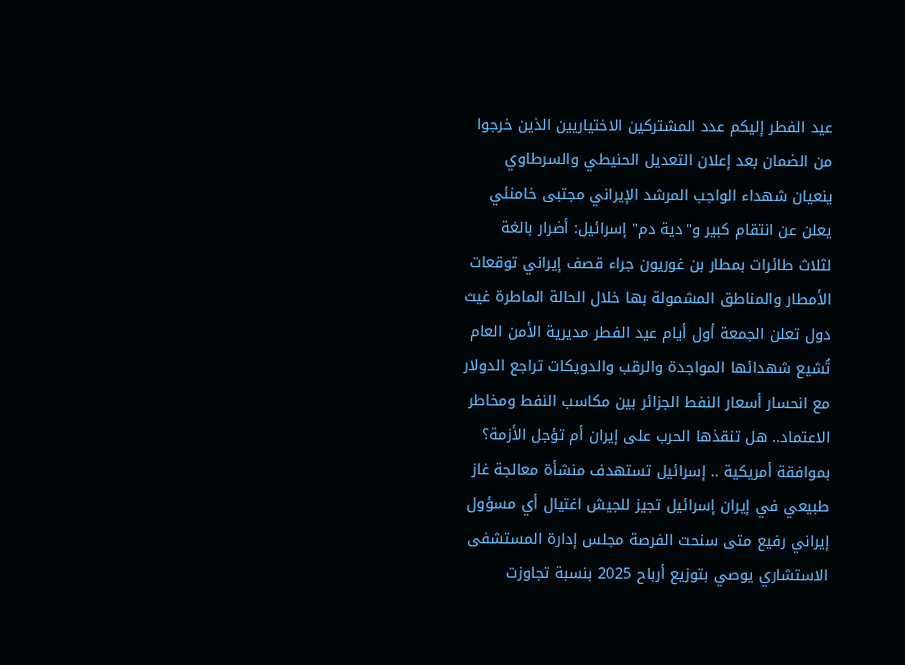عيد الفطر إليكم عدد المشتركين الاختياريين الذين خرجوا من الضمان بعد إعلان التعديل الحنيطي والسرطاوي ينعيان شهداء الواجب المرشد الإيراني مجتبى خامنئي يعلن عن انتقام كبير و"دية دم" إسرائيل: أضرار بالغة لثلاث طائرات بمطار بن غوريون جراء قصف إيراني توقعات الأمطار والمناطق المشمولة بها خلال الحالة الماطرة غيث دول تعلن الجمعة أول أيام عيد الفطر مديرية الأمن العام تُشيع شهدائها المواجدة والرقب والدويكات تراجع الدولار مع انحسار أسعار النفط الجزائر بين مكاسب النفط ومخاطر الاعتماد.. هل تنقذها الحرب على إيران أم تؤجل الأزمة؟ بموافقة أمريكية .. إسرائيل تستهدف منشأة معالجة غاز طبيعي في إيران إسرائيل تجيز للجيش اغتيال أي مسؤول إيراني رفيع متى سنحت الفرصة مجلس إدارة المستشفى الاستشاري يوصي بتوزيع أرباح 2025 بنسبة تجاوزت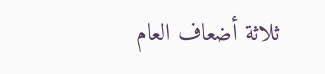ثلاثة أضعاف العام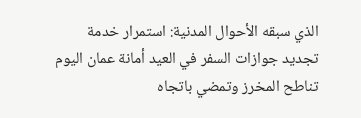الذي سبقه الأحوال المدنية: استمرار خدمة تجديد جوازات السفر في العيد أمانة عمان اليوم تناطح المخرز وتمضي باتجاه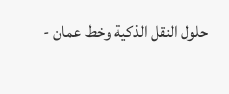حلول النقل الذكية وخط عمان -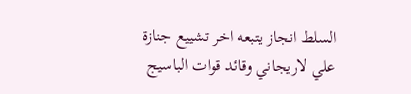السلط انجاز يتبعه اخر تشييع جنازة علي لاريجاني وقائد قوات الباسيج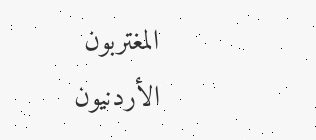المغتربون الأردنيون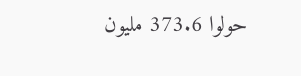حولوا 373.6 مليون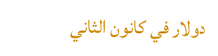دولار في كانون الثاني